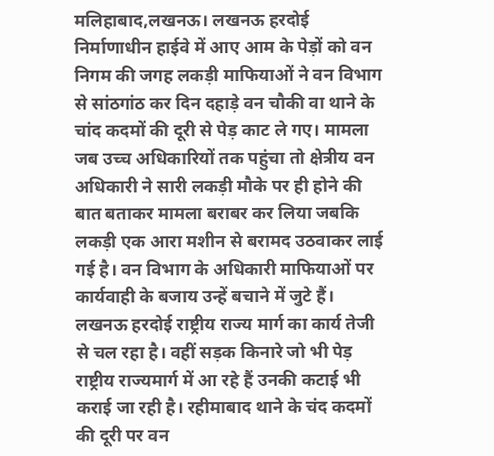मलिहाबाद,लखनऊ। लखनऊ हरदोई निर्माणाधीन हाईवे में आए आम के पेड़ों को वन निगम की जगह लकड़ी माफियाओं ने वन विभाग से सांठगांठ कर दिन दहाड़े वन चौकी वा थाने के चांद कदमों की दूरी से पेड़ काट ले गए। मामला जब उच्च अधिकारियों तक पहुंचा तो क्षेत्रीय वन अधिकारी ने सारी लकड़ी मौके पर ही होने की बात बताकर मामला बराबर कर लिया जबकि लकड़ी एक आरा मशीन से बरामद उठवाकर लाई गई है। वन विभाग के अधिकारी माफियाओं पर कार्यवाही के बजाय उन्हें बचाने में जुटे हैं। लखनऊ हरदोई राष्ट्रीय राज्य मार्ग का कार्य तेजी से चल रहा है। वहीं सड़क किनारे जो भी पेड़ राष्ट्रीय राज्यमार्ग में आ रहे हैं उनकी कटाई भी कराई जा रही है। रहीमाबाद थाने के चंद कदमों की दूरी पर वन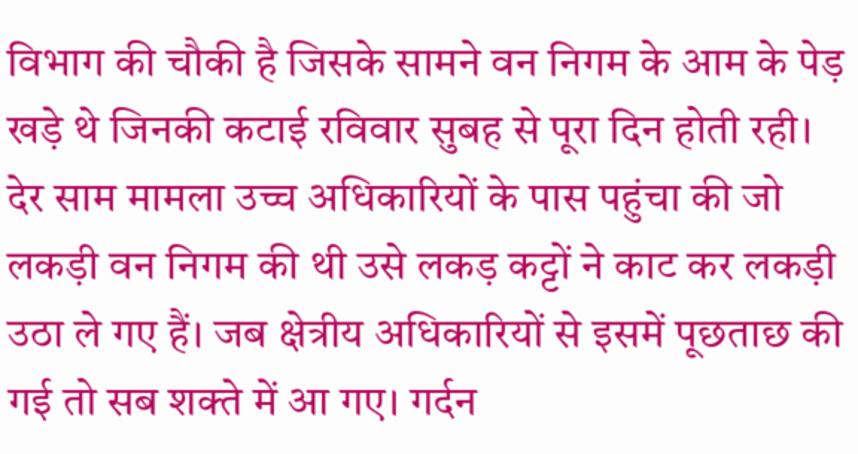विभाग की चौकी है जिसके सामने वन निगम के आम के पेड़ खड़े थे जिनकी कटाई रविवार सुबह से पूरा दिन होती रही। देर साम मामला उच्च अधिकारियों के पास पहुंचा की जो लकड़ी वन निगम की थी उसे लकड़ कट्टों ने काट कर लकड़ी उठा ले गए हैं। जब क्षेत्रीय अधिकारियों से इसमें पूछताछ की गई तो सब शक्ते में आ गए। गर्दन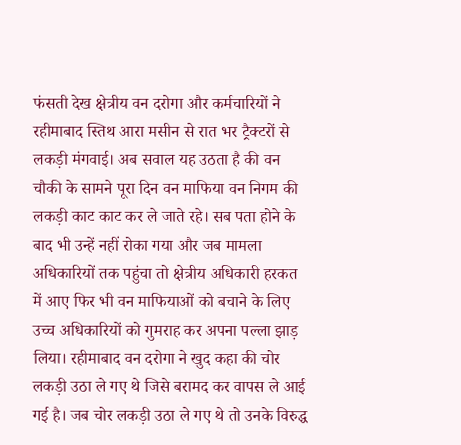फंसती देख क्षेत्रीय वन दरोगा और कर्मचारियों ने रहीमाबाद स्तिथ आरा मसीन से रात भर ट्रैक्टरों से लकड़ी मंगवाई। अब सवाल यह उठता है की वन चौकी के सामने पूरा दिन वन माफिया वन निगम की लकड़ी काट काट कर ले जाते रहे। सब पता होने के बाद भी उन्हें नहीं रोका गया और जब मामला अधिकारियों तक पहुंचा तो क्षेत्रीय अधिकारी हरकत में आए फिर भी वन माफियाओं को बचाने के लिए उच्च अधिकारियों को गुमराह कर अपना पल्ला झाड़ लिया। रहीमाबाद वन दरोगा ने खुद कहा की चोर लकड़ी उठा ले गए थे जिसे बरामद कर वापस ले आई गई है। जब चोर लकड़ी उठा ले गए थे तो उनके विरुद्ध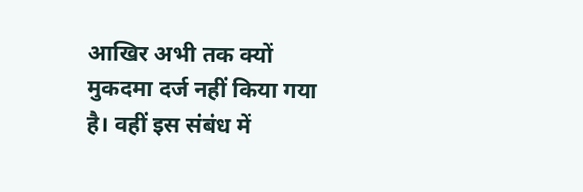आखिर अभी तक क्यों मुकदमा दर्ज नहीं किया गया है। वहीं इस संबंध में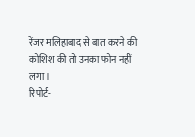रेंजर मलिहाबाद से बात करने की कोशिश की तो उनका फोन नहीं लगा।
रिपोर्ट-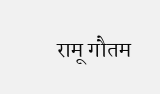रामू गौतम